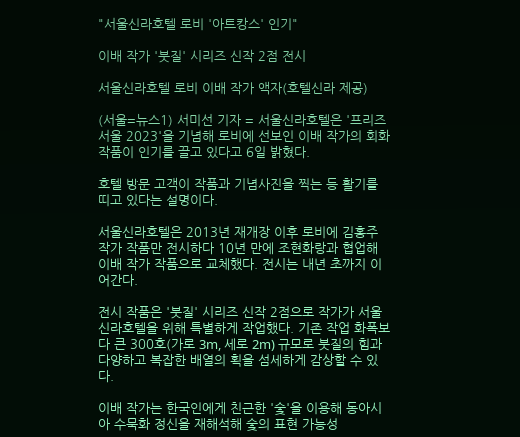"서울신라호텔 로비 '아트캉스' 인기"

이배 작가 '붓질' 시리즈 신작 2점 전시

서울신라호텔 로비 이배 작가 액자(호텔신라 제공)

(서울=뉴스1) 서미선 기자 = 서울신라호텔은 '프리즈 서울 2023'을 기념해 로비에 선보인 이배 작가의 회화 작품이 인기를 끌고 있다고 6일 밝혔다.

호텔 방문 고객이 작품과 기념사진을 찍는 등 활기를 띠고 있다는 설명이다.

서울신라호텔은 2013년 재개장 이후 로비에 김홍주 작가 작품만 전시하다 10년 만에 조현화랑과 협업해 이배 작가 작품으로 교체했다. 전시는 내년 초까지 이어간다.

전시 작품은 '붓질' 시리즈 신작 2점으로 작가가 서울신라호텔을 위해 특별하게 작업했다. 기존 작업 화폭보다 큰 300호(가로 3m, 세로 2m) 규모로 붓질의 힘과 다양하고 복잡한 배열의 획을 섬세하게 감상할 수 있다.

이배 작가는 한국인에게 친근한 '숯'을 이용해 동아시아 수묵화 정신을 재해석해 숯의 표현 가능성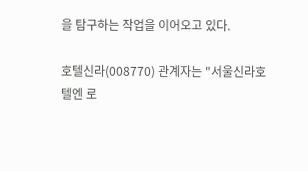을 탐구하는 작업을 이어오고 있다.

호텔신라(008770) 관계자는 "서울신라호텔엔 로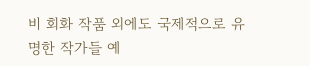비 회화 작품 외에도 국제적으로 유명한 작가들 예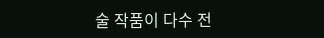술 작품이 다수 전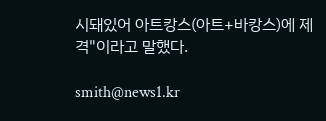시돼있어 아트캉스(아트+바캉스)에 제격"이라고 말했다.

smith@news1.kr